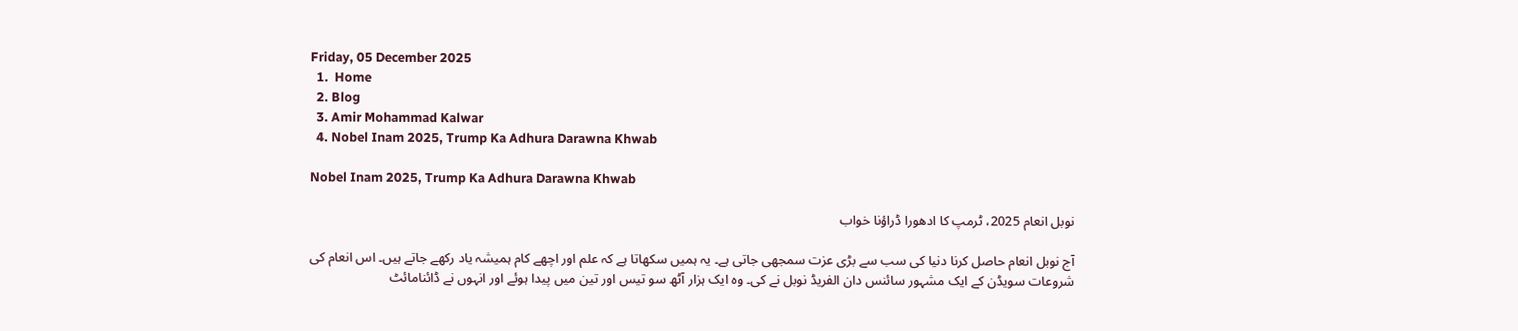Friday, 05 December 2025
  1.  Home
  2. Blog
  3. Amir Mohammad Kalwar
  4. Nobel Inam 2025, Trump Ka Adhura Darawna Khwab

Nobel Inam 2025, Trump Ka Adhura Darawna Khwab

نوبل انعام 2025، ٹرمپ کا ادھورا ڈراؤنا خواب

آج نوبل انعام حاصل کرنا دنیا کی سب سے بڑی عزت سمجھی جاتی ہے۔ یہ ہمیں سکھاتا ہے کہ علم اور اچھے کام ہمیشہ یاد رکھے جاتے ہیں۔ اس انعام کی شروعات سویڈن کے ایک مشہور سائنس دان الفریڈ نوبل نے کی۔ وہ ایک ہزار آٹھ سو تیس اور تین میں پیدا ہوئے اور انہوں نے ڈائنامائٹ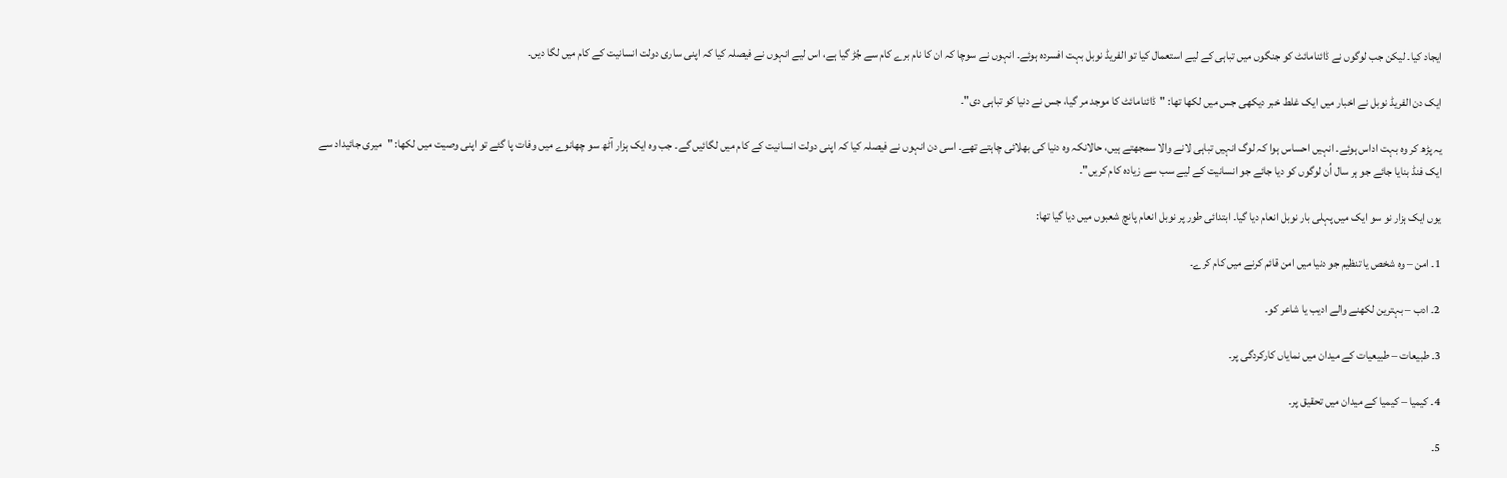ایجاد کیا۔ لیکن جب لوگوں نے ڈائنامائٹ کو جنگوں میں تباہی کے لیے استعمال کیا تو الفریڈ نوبل بہت افسردہ ہوئے۔ انہوں نے سوچا کہ ان کا نام برے کام سے جُڑ گیا ہے، اس لیے انہوں نے فیصلہ کیا کہ اپنی ساری دولت انسانیت کے کام میں لگا دیں۔

ایک دن الفریڈ نوبل نے اخبار میں ایک غلط خبر دیکھی جس میں لکھا تھا: "ڈائنامائٹ کا موجد مر گیا، جس نے دنیا کو تباہی دی"۔

یہ پڑھ کر وہ بہت اداس ہوئے۔ انہیں احساس ہوا کہ لوگ انہیں تباہی لانے والا سمجھتے ہیں، حالانکہ وہ دنیا کی بھلائی چاہتے تھے۔ اسی دن انہوں نے فیصلہ کیا کہ اپنی دولت انسانیت کے کام میں لگائیں گے۔ جب وہ ایک ہزار آٹھ سو چھانوے میں وفات پا گئے تو اپنی وصیت میں لکھا: "میری جائیداد سے ایک فنڈ بنایا جائے جو ہر سال اُن لوگوں کو دیا جائے جو انسانیت کے لیے سب سے زیادہ کام کریں"۔

یوں ایک ہزار نو سو ایک میں پہلی بار نوبل انعام دیا گیا۔ ابتدائی طور پر نوبل انعام پانچ شعبوں میں دیا گیا تھا:

1۔ امن – وہ شخص یا تنظیم جو دنیا میں امن قائم کرنے میں کام کرے۔

2۔ ادب – بہترین لکھنے والے ادیب یا شاعر کو۔

3۔ طبیعات – طبیعیات کے میدان میں نمایاں کارکردگی پر۔

4۔ کیمیا – کیمیا کے میدان میں تحقیق پر۔

5۔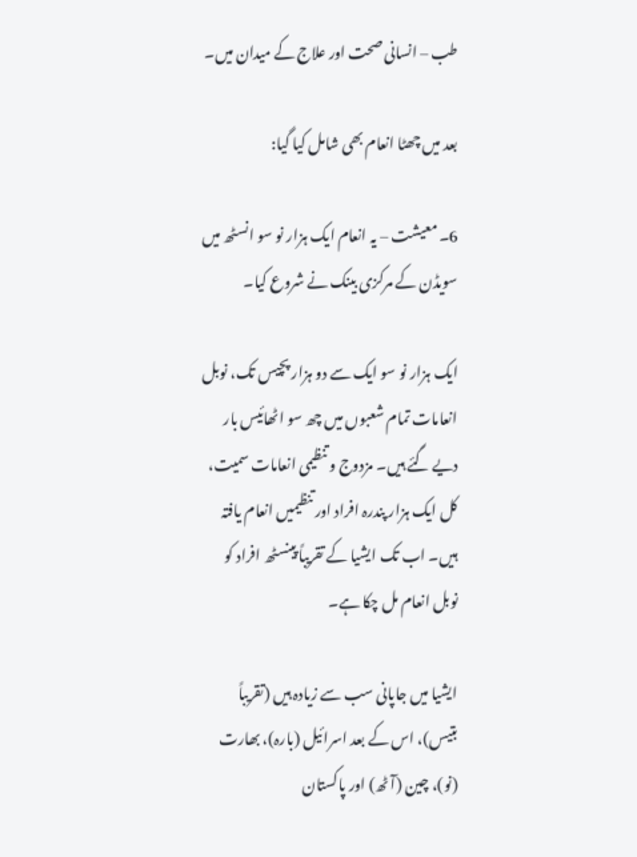طب – انسانی صحت اور علاج کے میدان میں۔

بعد میں چھٹا انعام بھی شامل کیا گیا:

6۔ معیشت – یہ انعام ایک ہزار نو سو انسٹھ میں سویڈن کے مرکزی بینک نے شروع کیا۔

ایک ہزار نو سو ایک سے دو ہزار پچیس تک، نوبل انعامات تمام شعبوں میں چھ سو اٹھائیس بار دیے گئے ہیں۔ مزدوج و تنظیمی انعامات سمیت، کل ایک ہزار پندرہ افراد اور تنظیمیں انعام یافتہ ہیں۔ اب تک ایشیا کے تقریباً پینسٹھ افراد کو نوبل انعام مل چکا ہے۔

ایشیا میں جاپانی سب سے زیادہ ہیں (تقریباً بتیس)، اس کے بعد اسرائیل (بارہ)، بھارت (نو)، چین (آٹھ) اور پاکستان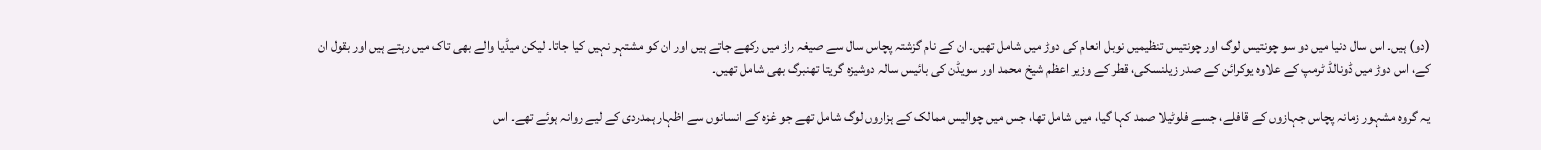(دو) ہیں۔ اس سال دنیا میں دو سو چونتیس لوگ اور چونتیس تنظیمیں نوبل انعام کی دوڑ میں شامل تھیں۔ ان کے نام گزشتہ پچاس سال سے صیغہ راز میں رکھے جاتے ہیں اور ان کو مشتہر نہیں کیا جاتا۔ لیکن میڈیا والے بھی تاک میں رہتے ہیں اور بقول ان کے، اس دوڑ میں ڈونالڈ ٹرمپ کے علاوہ یوکرائن کے صدر زیلنسکی، قطر کے وزیر اعظم شیخ محمد اور سویڈن کی بائیس سالہ دوشیزہ گریتا تھنبرگ بھی شامل تھیں۔

یہ گروہ مشہور زمانہ پچاس جہازوں کے قافلے، جسے فلوٹیلا صمد کہا گیا، میں شامل تھا، جس میں چوالیس ممالک کے ہزاروں لوگ شامل تھے جو غزہ کے انسانوں سے اظہار ہمدردی کے لیے روانہ ہوئے تھے۔ اس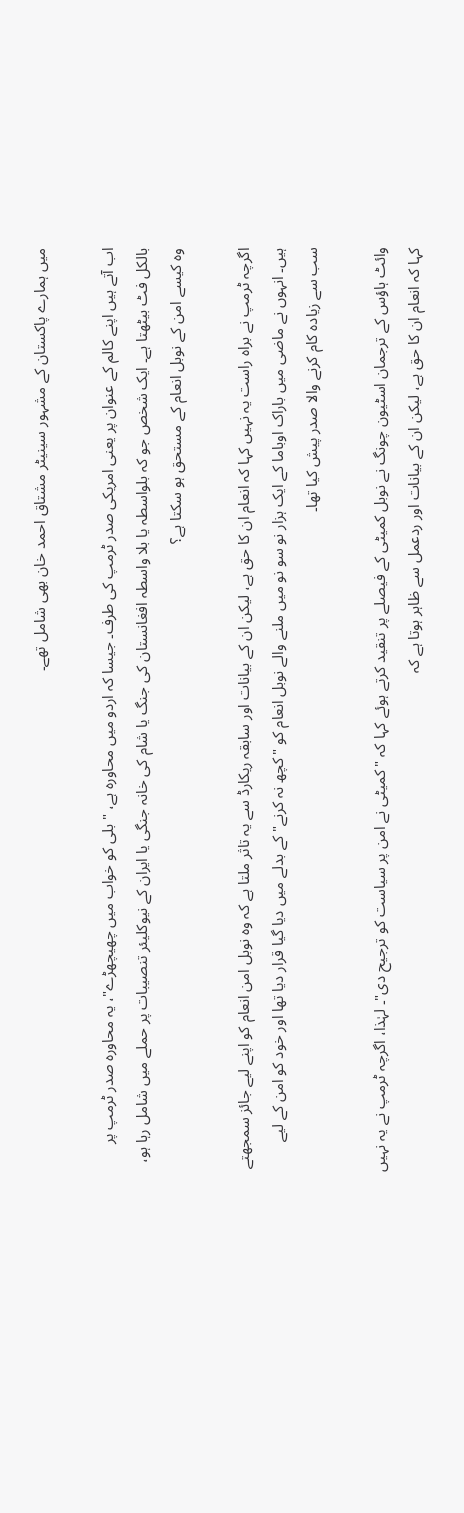میں ہمارے پاکستان کے مشہور سینیٹر مشتاق احمد خان بھی شامل تھے۔

اب آتے ہیں اپنے کالم کے عنوان پر یعنی امریکی صدر ٹرمپ کی طرف۔ جیسا کہ اردو میں محاورہ ہے، "بلی کو خواب میں چھیچھڑے"، یہ محاورہ صدر ٹرمپ پر بالکل فٹ بیٹھتا ہے۔ ایک شخص جو کہ بلواسطہ یا بلا واسطہ افغانستان کی جنگ یا شام کی خانہ جنگی یا ایران کے نیوکلیئر تنصیبات پر حملے میں شامل رہا ہو، وہ کیسے امن کے نوبل انعام کے مستحق ہو سکتا ہے؟

اگرچہ ٹرمپ نے براہ راست یہ نہیں کہا کہ انعام ان کا حق ہے، لیکن ان کے بیانات اور سابقہ ریکارڈ سے یہ تاثر ملتا ہے کہ وہ نوبل امن انعام کو اپنے لیے جائز سمجھتے ہیں۔ انہوں نے ماضی میں باراک اوباما کے ایک ہزار نو سو نو میں ملنے والے نوبل انعام کو "کچھ نہ کرنے" کے بدلے میں دیا گیا قرار دیا تھا اور خود کو امن کے لیے سب سے زیادہ کام کرنے والا صدر پیش کیا تھا۔

وائٹ ہاؤس کے ترجمان اسٹیون چونگ نے نوبل کمیٹی کے فیصلے پر تنقید کرتے ہوئے کہا کہ "کمیٹی نے امن پر سیاست کو ترجیح دی"۔ لہٰذا، اگرچہ ٹرمپ نے یہ نہیں کہا کہ انعام ان کا حق ہے، لیکن ان کے بیانات اور ردعمل سے ظاہر ہوتا ہے کہ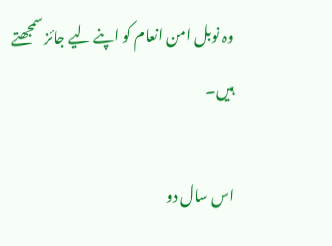وہ نوبل امن انعام کو اپنے لیے جائز سمجھتے ہیں۔

اس سال دو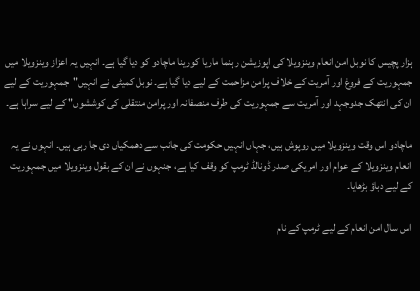ہزار پچیس کا نوبل امن انعام وینزویلا کی اپوزیشن رہنما ماریا کورینا ماچادو کو دیا گیا ہے۔ انہیں یہ اعزاز وینزویلا میں جمہوریت کے فروغ اور آمریت کے خلاف پرامن مزاحمت کے لیے دیا گیا ہے۔ نوبل کمیٹی نے انہیں"جمہوریت کے لیے ان کی انتھک جدوجہد اور آمریت سے جمہوریت کی طرف منصفانہ اور پرامن منتقلی کی کوششوں" کے لیے سراہا ہے۔

ماچادو اس وقت وینزویلا میں روپوش ہیں، جہاں انہیں حکومت کی جانب سے دھمکیاں دی جا رہی ہیں۔ انہوں نے یہ انعام وینزویلا کے عوام اور امریکی صدر ڈونالڈ ٹرمپ کو وقف کیا ہے، جنہوں نے ان کے بقول وینزویلا میں جمہوریت کے لیے دباؤ بڑھایا۔

اس سال امن انعام کے لیے ٹرمپ کے نام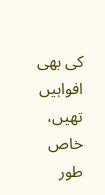کی بھی افواہیں تھیں، خاص طور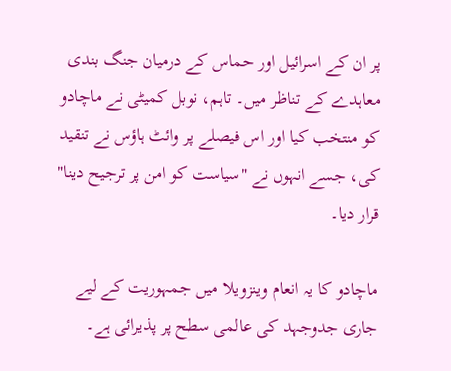پر ان کے اسرائیل اور حماس کے درمیان جنگ بندی معاہدے کے تناظر میں۔ تاہم، نوبل کمیٹی نے ماچادو کو منتخب کیا اور اس فیصلے پر وائٹ ہاؤس نے تنقید کی، جسے انہوں نے "سیاست کو امن پر ترجیح دینا" قرار دیا۔

ماچادو کا یہ انعام وینزویلا میں جمہوریت کے لیے جاری جدوجہد کی عالمی سطح پر پذیرائی ہے۔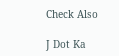Check Also

J Dot Ka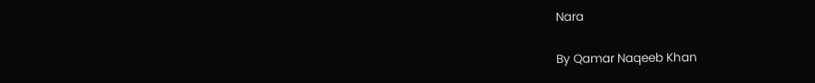Nara

By Qamar Naqeeb Khan